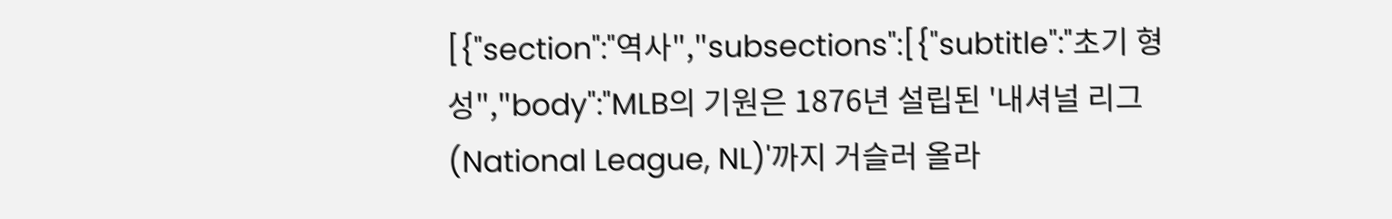[{"section":"역사","subsections":[{"subtitle":"초기 형성","body":"MLB의 기원은 1876년 설립된 '내셔널 리그(National League, NL)'까지 거슬러 올라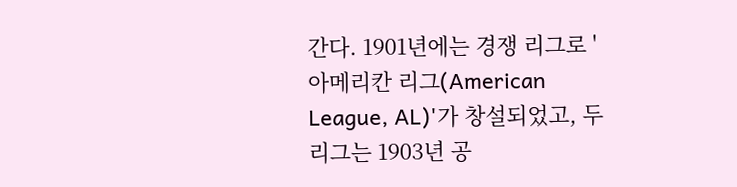간다. 1901년에는 경쟁 리그로 '아메리칸 리그(American League, AL)'가 창설되었고, 두 리그는 1903년 공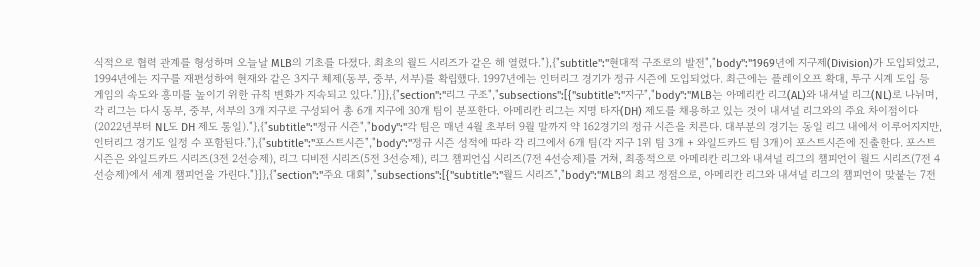식적으로 협력 관계를 형성하며 오늘날 MLB의 기초를 다졌다. 최초의 월드 시리즈가 같은 해 열렸다."},{"subtitle":"현대적 구조로의 발전","body":"1969년에 지구제(Division)가 도입되었고, 1994년에는 지구를 재편성하여 현재와 같은 3지구 체제(동부, 중부, 서부)를 확립했다. 1997년에는 인터리그 경기가 정규 시즌에 도입되었다. 최근에는 플레이오프 확대, 투구 시계 도입 등 게임의 속도와 흥미를 높이기 위한 규칙 변화가 지속되고 있다."}]},{"section":"리그 구조","subsections":[{"subtitle":"지구","body":"MLB는 아메리칸 리그(AL)와 내셔널 리그(NL)로 나뉘며, 각 리그는 다시 동부, 중부, 서부의 3개 지구로 구성되어 총 6개 지구에 30개 팀이 분포한다. 아메리칸 리그는 지명 타자(DH) 제도를 채용하고 있는 것이 내셔널 리그와의 주요 차이점이다(2022년부터 NL도 DH 제도 통일)."},{"subtitle":"정규 시즌","body":"각 팀은 매년 4월 초부터 9월 말까지 약 162경기의 정규 시즌을 치른다. 대부분의 경기는 동일 리그 내에서 이루어지지만, 인터리그 경기도 일정 수 포함된다."},{"subtitle":"포스트시즌","body":"정규 시즌 성적에 따라 각 리그에서 6개 팀(각 지구 1위 팀 3개 + 와일드카드 팀 3개)이 포스트시즌에 진출한다. 포스트시즌은 와일드카드 시리즈(3전 2선승제), 리그 디비전 시리즈(5전 3선승제), 리그 챔피언십 시리즈(7전 4선승제)를 거쳐, 최종적으로 아메리칸 리그와 내셔널 리그의 챔피언이 월드 시리즈(7전 4선승제)에서 세계 챔피언을 가린다."}]},{"section":"주요 대회","subsections":[{"subtitle":"월드 시리즈","body":"MLB의 최고 정점으로, 아메리칸 리그와 내셔널 리그의 챔피언이 맞붙는 7전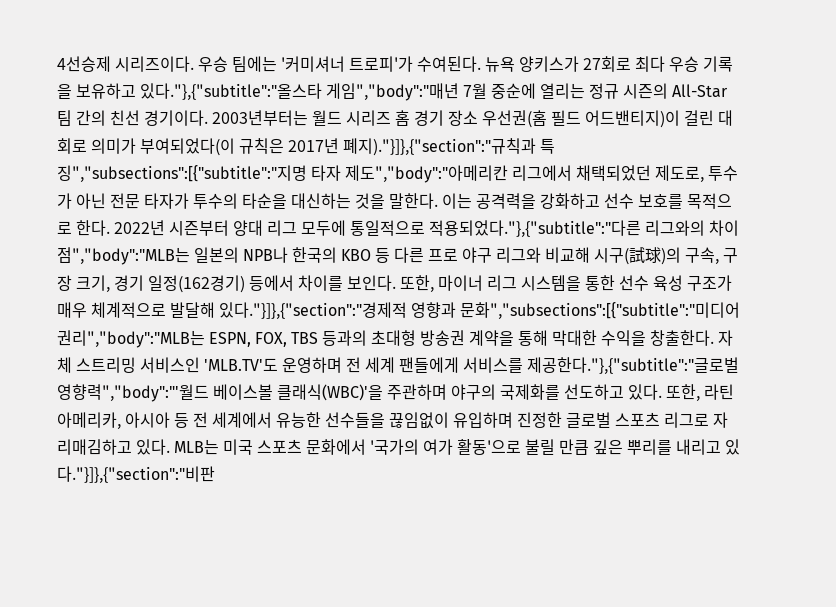4선승제 시리즈이다. 우승 팀에는 '커미셔너 트로피'가 수여된다. 뉴욕 양키스가 27회로 최다 우승 기록을 보유하고 있다."},{"subtitle":"올스타 게임","body":"매년 7월 중순에 열리는 정규 시즌의 All-Star 팀 간의 친선 경기이다. 2003년부터는 월드 시리즈 홈 경기 장소 우선권(홈 필드 어드밴티지)이 걸린 대회로 의미가 부여되었다(이 규칙은 2017년 폐지)."}]},{"section":"규칙과 특징","subsections":[{"subtitle":"지명 타자 제도","body":"아메리칸 리그에서 채택되었던 제도로, 투수가 아닌 전문 타자가 투수의 타순을 대신하는 것을 말한다. 이는 공격력을 강화하고 선수 보호를 목적으로 한다. 2022년 시즌부터 양대 리그 모두에 통일적으로 적용되었다."},{"subtitle":"다른 리그와의 차이점","body":"MLB는 일본의 NPB나 한국의 KBO 등 다른 프로 야구 리그와 비교해 시구(試球)의 구속, 구장 크기, 경기 일정(162경기) 등에서 차이를 보인다. 또한, 마이너 리그 시스템을 통한 선수 육성 구조가 매우 체계적으로 발달해 있다."}]},{"section":"경제적 영향과 문화","subsections":[{"subtitle":"미디어 권리","body":"MLB는 ESPN, FOX, TBS 등과의 초대형 방송권 계약을 통해 막대한 수익을 창출한다. 자체 스트리밍 서비스인 'MLB.TV'도 운영하며 전 세계 팬들에게 서비스를 제공한다."},{"subtitle":"글로벌 영향력","body":"'월드 베이스볼 클래식(WBC)'을 주관하며 야구의 국제화를 선도하고 있다. 또한, 라틴 아메리카, 아시아 등 전 세계에서 유능한 선수들을 끊임없이 유입하며 진정한 글로벌 스포츠 리그로 자리매김하고 있다. MLB는 미국 스포츠 문화에서 '국가의 여가 활동'으로 불릴 만큼 깊은 뿌리를 내리고 있다."}]},{"section":"비판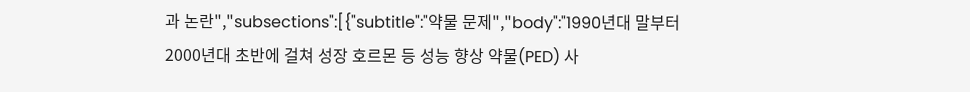과 논란","subsections":[{"subtitle":"약물 문제","body":"1990년대 말부터 2000년대 초반에 걸쳐 성장 호르몬 등 성능 향상 약물(PED) 사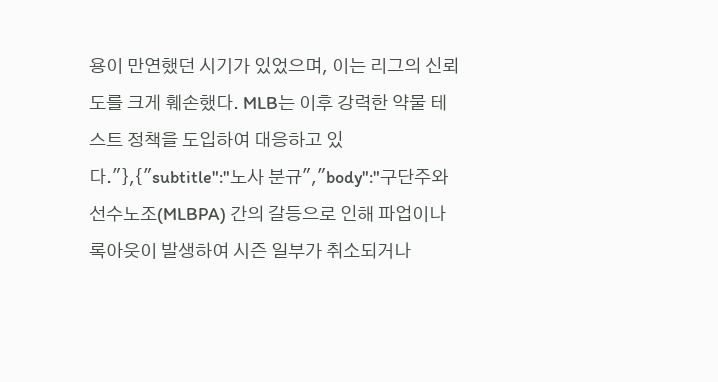용이 만연했던 시기가 있었으며, 이는 리그의 신뢰도를 크게 훼손했다. MLB는 이후 강력한 약물 테스트 정책을 도입하여 대응하고 있다."},{"subtitle":"노사 분규","body":"구단주와 선수노조(MLBPA) 간의 갈등으로 인해 파업이나 록아웃이 발생하여 시즌 일부가 취소되거나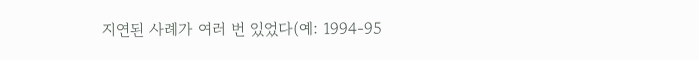지연된 사례가 여러 번 있었다(예: 1994-95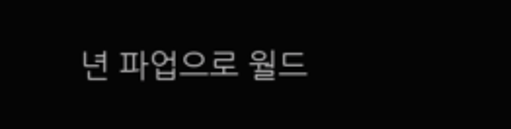년 파업으로 월드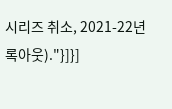시리즈 취소, 2021-22년 록아웃)."}]}]